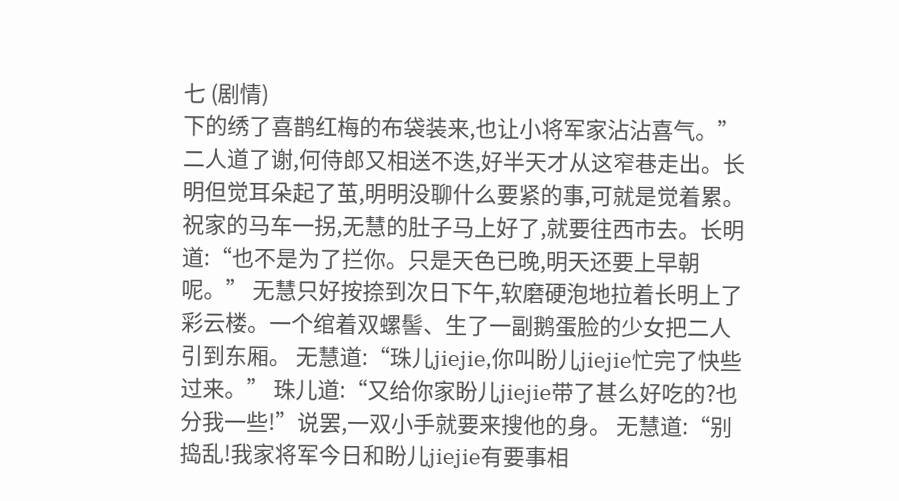七 (剧情)
下的绣了喜鹊红梅的布袋装来,也让小将军家沾沾喜气。” 二人道了谢,何侍郎又相送不迭,好半天才从这窄巷走出。长明但觉耳朵起了茧,明明没聊什么要紧的事,可就是觉着累。祝家的马车一拐,无慧的肚子马上好了,就要往西市去。长明道:“也不是为了拦你。只是天色已晚,明天还要上早朝呢。” 无慧只好按捺到次日下午,软磨硬泡地拉着长明上了彩云楼。一个绾着双螺髻、生了一副鹅蛋脸的少女把二人引到东厢。 无慧道:“珠儿jiejie,你叫盼儿jiejie忙完了快些过来。” 珠儿道:“又给你家盼儿jiejie带了甚么好吃的?也分我一些!”说罢,一双小手就要来搜他的身。 无慧道:“别捣乱!我家将军今日和盼儿jiejie有要事相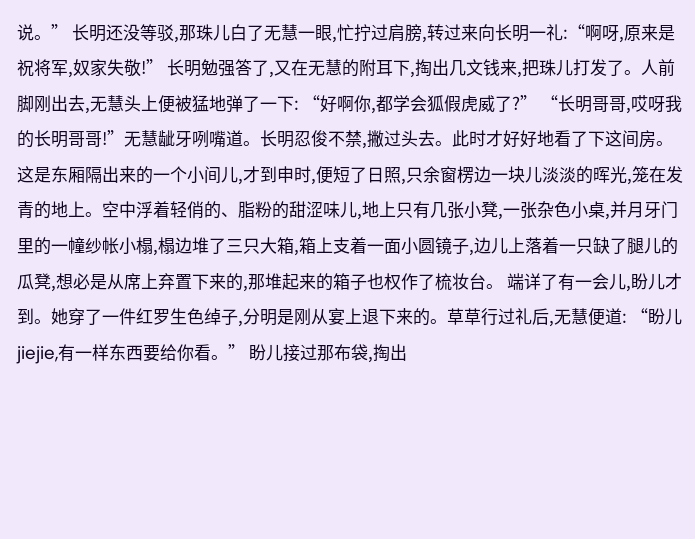说。” 长明还没等驳,那珠儿白了无慧一眼,忙拧过肩膀,转过来向长明一礼:“啊呀,原来是祝将军,奴家失敬!” 长明勉强答了,又在无慧的附耳下,掏出几文钱来,把珠儿打发了。人前脚刚出去,无慧头上便被猛地弹了一下: “好啊你,都学会狐假虎威了?” “长明哥哥,哎呀我的长明哥哥!”无慧龇牙咧嘴道。长明忍俊不禁,撇过头去。此时才好好地看了下这间房。这是东厢隔出来的一个小间儿,才到申时,便短了日照,只余窗楞边一块儿淡淡的晖光,笼在发青的地上。空中浮着轻俏的、脂粉的甜涩味儿,地上只有几张小凳,一张杂色小桌,并月牙门里的一幢纱帐小榻,榻边堆了三只大箱,箱上支着一面小圆镜子,边儿上落着一只缺了腿儿的瓜凳,想必是从席上弃置下来的,那堆起来的箱子也权作了梳妆台。 端详了有一会儿,盼儿才到。她穿了一件红罗生色绰子,分明是刚从宴上退下来的。草草行过礼后,无慧便道: “盼儿jiejie,有一样东西要给你看。” 盼儿接过那布袋,掏出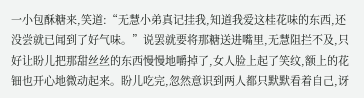一小包酥糖来,笑道:“无慧小弟真记挂我,知道我爱这桂花味的东西,还没尝就已闻到了好气味。”说罢就要将那糖送进嘴里,无慧阻拦不及,只好让盼儿把那甜丝丝的东西慢慢地嚼掉了,女人脸上起了笑纹,额上的花钿也开心地微动起来。盼儿吃完,忽然意识到两人都只默默看着自己,讶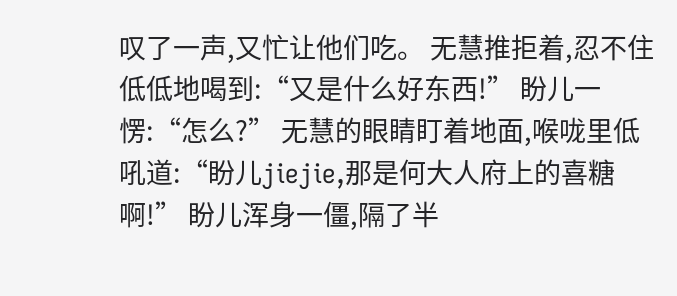叹了一声,又忙让他们吃。 无慧推拒着,忍不住低低地喝到:“又是什么好东西!” 盼儿一愣:“怎么?” 无慧的眼睛盯着地面,喉咙里低吼道:“盼儿jiejie,那是何大人府上的喜糖啊!” 盼儿浑身一僵,隔了半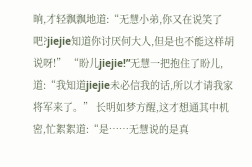晌,才轻飘飘地道:“无慧小弟,你又在说笑了吧?jiejie知道你讨厌何大人,但是也不能这样胡说呀!” “盼儿jiejie!”无慧一把抱住了盼儿,道:“我知道jiejie未必信我的话,所以才请我家将军来了。” 长明如梦方醒,这才想通其中机密,忙絮絮道:“是……无慧说的是真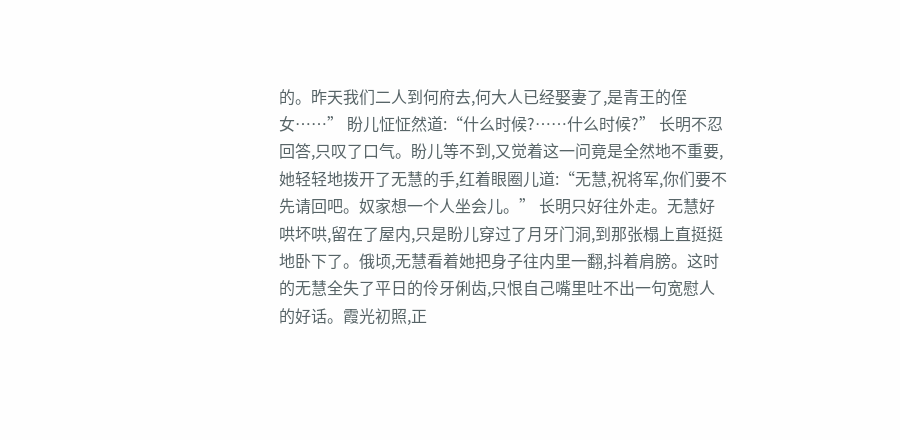的。昨天我们二人到何府去,何大人已经娶妻了,是青王的侄女……” 盼儿怔怔然道:“什么时候?……什么时候?” 长明不忍回答,只叹了口气。盼儿等不到,又觉着这一问竟是全然地不重要,她轻轻地拨开了无慧的手,红着眼圈儿道:“无慧,祝将军,你们要不先请回吧。奴家想一个人坐会儿。” 长明只好往外走。无慧好哄坏哄,留在了屋内,只是盼儿穿过了月牙门洞,到那张榻上直挺挺地卧下了。俄顷,无慧看着她把身子往内里一翻,抖着肩膀。这时的无慧全失了平日的伶牙俐齿,只恨自己嘴里吐不出一句宽慰人的好话。霞光初照,正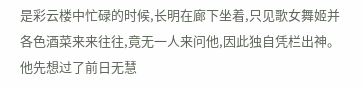是彩云楼中忙碌的时候,长明在廊下坐着,只见歌女舞姬并各色酒菜来来往往,竟无一人来问他,因此独自凭栏出神。他先想过了前日无慧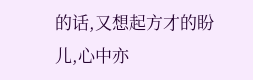的话,又想起方才的盼儿,心中亦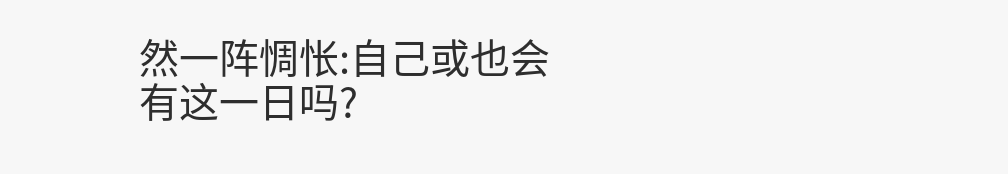然一阵惆怅:自己或也会有这一日吗?